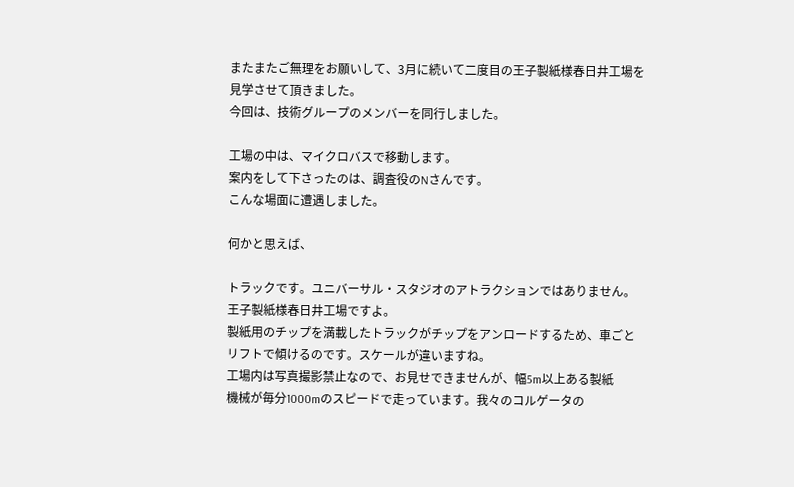またまたご無理をお願いして、3月に続いて二度目の王子製紙様春日井工場を
見学させて頂きました。
今回は、技術グループのメンバーを同行しました。

工場の中は、マイクロバスで移動します。
案内をして下さったのは、調査役のNさんです。
こんな場面に遭遇しました。

何かと思えば、

トラックです。ユニバーサル・スタジオのアトラクションではありません。
王子製紙様春日井工場ですよ。
製紙用のチップを満載したトラックがチップをアンロードするため、車ごと
リフトで傾けるのです。スケールが違いますね。
工場内は写真撮影禁止なので、お見せできませんが、幅5m以上ある製紙
機械が毎分1000mのスピードで走っています。我々のコルゲータの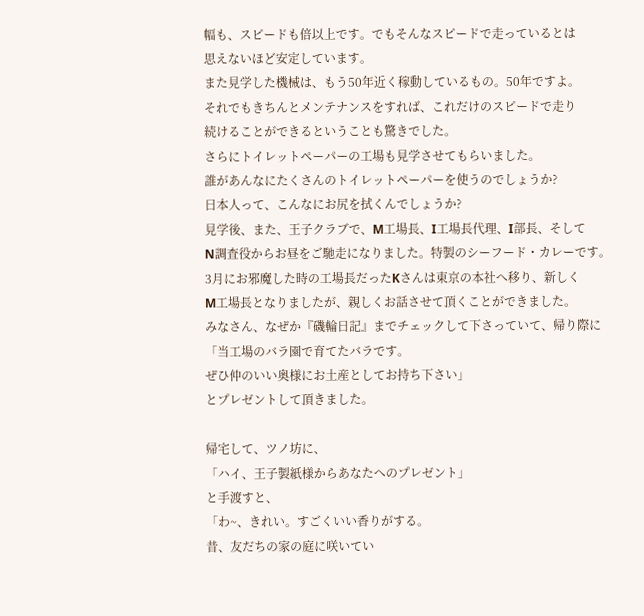幅も、スピードも倍以上です。でもそんなスピードで走っているとは
思えないほど安定しています。
また見学した機械は、もう50年近く稼動しているもの。50年ですよ。
それでもきちんとメンテナンスをすれば、これだけのスピードで走り
続けることができるということも驚きでした。
さらにトイレットペーパーの工場も見学させてもらいました。
誰があんなにたくさんのトイレットペーパーを使うのでしょうか?
日本人って、こんなにお尻を拭くんでしょうか?
見学後、また、王子クラブで、M工場長、I工場長代理、I部長、そして
N調査役からお昼をご馳走になりました。特製のシーフード・カレーです。
3月にお邪魔した時の工場長だったKさんは東京の本社へ移り、新しく
M工場長となりましたが、親しくお話させて頂くことができました。
みなさん、なぜか『磯輪日記』までチェックして下さっていて、帰り際に
「当工場のバラ園で育てたバラです。
ぜひ仲のいい奥様にお土産としてお持ち下さい」
とプレゼントして頂きました。

帰宅して、ツノ坊に、
「ハイ、王子製紙様からあなたへのプレゼント」
と手渡すと、
「わ~、きれい。すごくいい香りがする。
昔、友だちの家の庭に咲いてい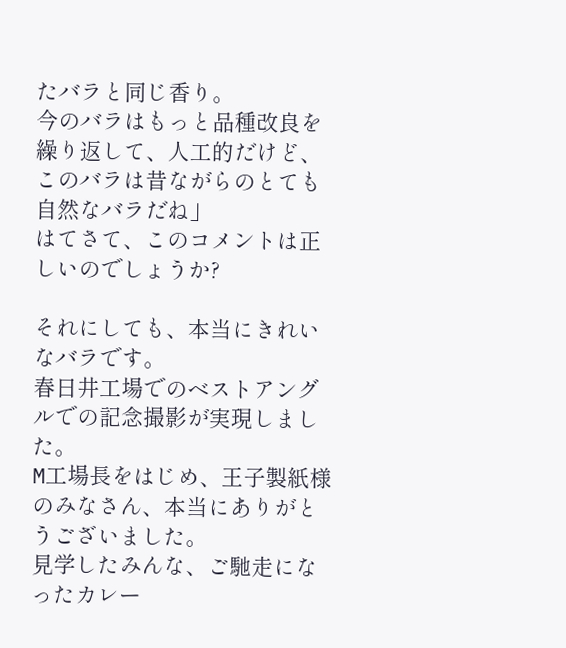たバラと同じ香り。
今のバラはもっと品種改良を繰り返して、人工的だけど、
このバラは昔ながらのとても自然なバラだね」
はてさて、このコメントは正しいのでしょうか?

それにしても、本当にきれいなバラです。
春日井工場でのベストアングルでの記念撮影が実現しました。
M工場長をはじめ、王子製紙様のみなさん、本当にありがとうございました。
見学したみんな、ご馳走になったカレー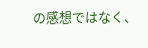の感想ではなく、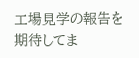工場見学の報告を
期待してま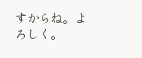すからね。よろしく。